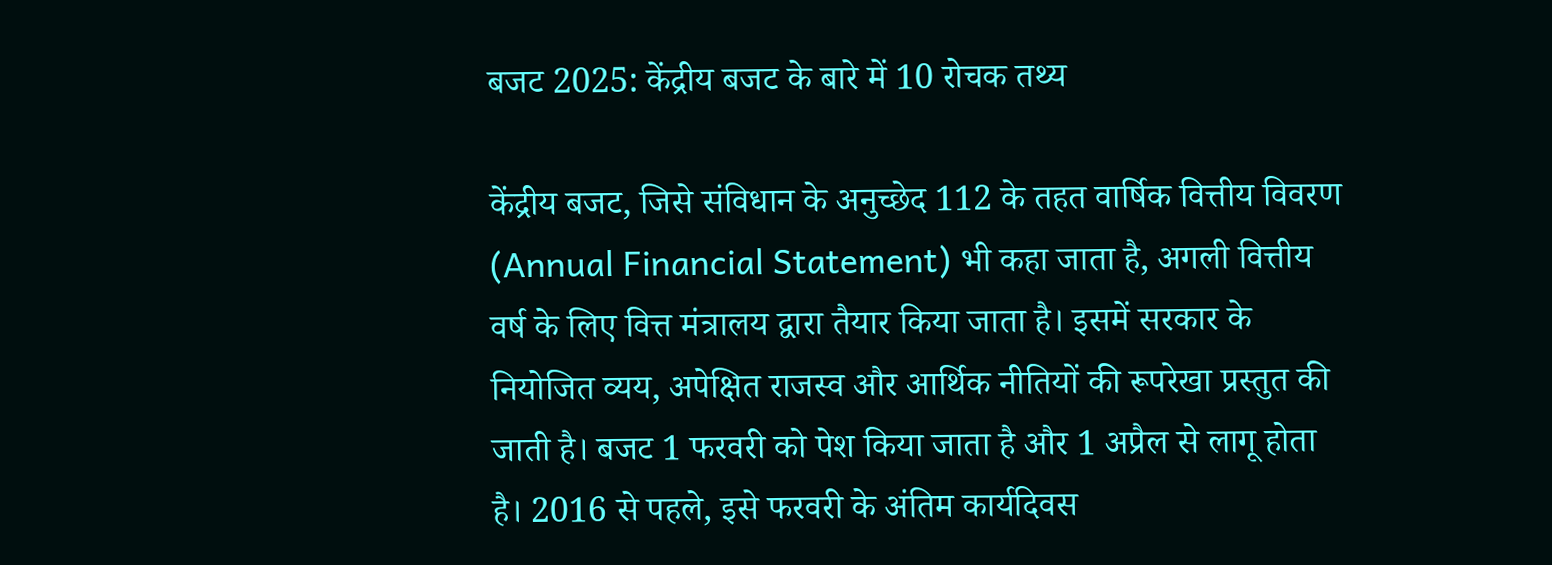बजट 2025: केंद्रीय बजट के बारे में 10 रोचक तथ्य

केंद्रीय बजट, जिसे संविधान के अनुच्छेद 112 के तहत वार्षिक वित्तीय विवरण (Annual Financial Statement) भी कहा जाता है, अगली वित्तीय वर्ष के लिए वित्त मंत्रालय द्वारा तैयार किया जाता है। इसमें सरकार के नियोजित व्यय, अपेक्षित राजस्व और आर्थिक नीतियों की रूपरेखा प्रस्तुत की जाती है। बजट 1 फरवरी को पेश किया जाता है और 1 अप्रैल से लागू होता है। 2016 से पहले, इसे फरवरी के अंतिम कार्यदिवस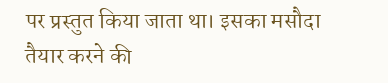पर प्रस्तुत किया जाता था। इसका मसौदा तैयार करने की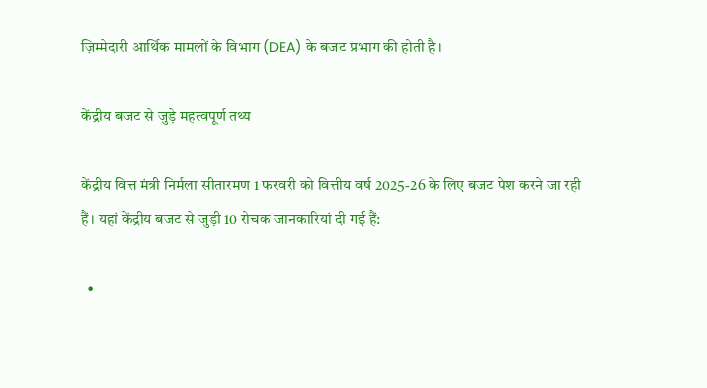ज़िम्मेदारी आर्थिक मामलों के विभाग (DEA) के बजट प्रभाग की होती है।

केंद्रीय बजट से जुड़े महत्वपूर्ण तथ्य

केंद्रीय वित्त मंत्री निर्मला सीतारमण 1 फरवरी को वित्तीय वर्ष 2025-26 के लिए बजट पेश करने जा रही हैं। यहां केंद्रीय बजट से जुड़ी 10 रोचक जानकारियां दी गई हैं:

  •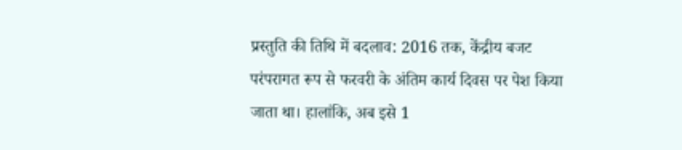प्रस्तुति की तिथि में बदलाव: 2016 तक, केंद्रीय बजट परंपरागत रूप से फरवरी के अंतिम कार्य दिवस पर पेश किया जाता था। हालांकि, अब इसे 1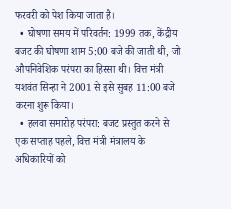फरवरी को पेश किया जाता है।
  • घोषणा समय में परिवर्तन: 1999 तक, केंद्रीय बजट की घोषणा शाम 5:00 बजे की जाती थी, जो औपनिवेशिक परंपरा का हिस्सा थी। वित्त मंत्री यशवंत सिन्हा ने 2001 से इसे सुबह 11:00 बजे करना शुरू किया।
  • हलवा समारोह परंपरा: बजट प्रस्तुत करने से एक सप्ताह पहले, वित्त मंत्री मंत्रालय के अधिकारियों को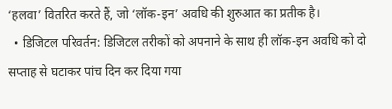‘हलवा’ वितरित करते हैं, जो ‘लॉक-इन’ अवधि की शुरुआत का प्रतीक है।
  • डिजिटल परिवर्तन: डिजिटल तरीकों को अपनाने के साथ ही लॉक-इन अवधि को दो सप्ताह से घटाकर पांच दिन कर दिया गया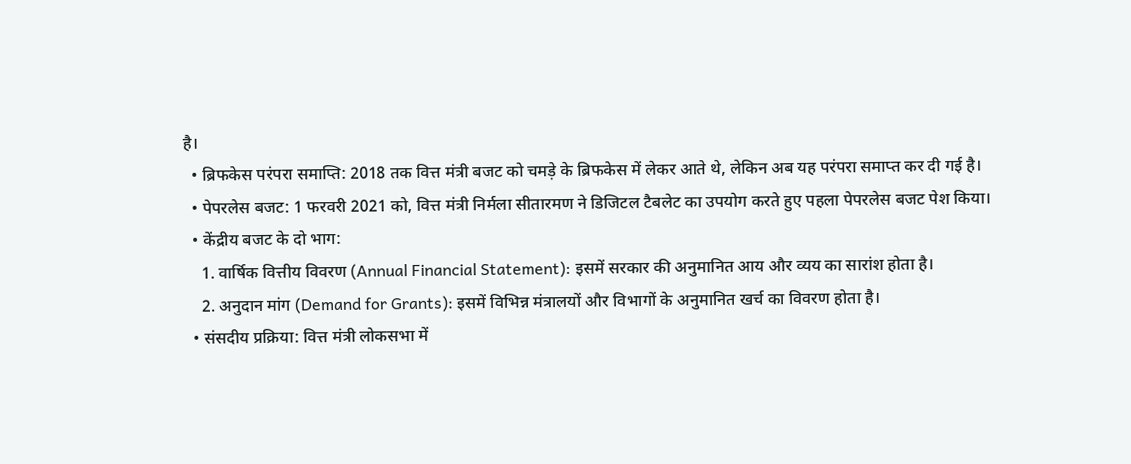है।
  • ब्रिफकेस परंपरा समाप्ति: 2018 तक वित्त मंत्री बजट को चमड़े के ब्रिफकेस में लेकर आते थे, लेकिन अब यह परंपरा समाप्त कर दी गई है।
  • पेपरलेस बजट: 1 फरवरी 2021 को, वित्त मंत्री निर्मला सीतारमण ने डिजिटल टैबलेट का उपयोग करते हुए पहला पेपरलेस बजट पेश किया।
  • केंद्रीय बजट के दो भाग:
    1. वार्षिक वित्तीय विवरण (Annual Financial Statement): इसमें सरकार की अनुमानित आय और व्यय का सारांश होता है।
    2. अनुदान मांग (Demand for Grants): इसमें विभिन्न मंत्रालयों और विभागों के अनुमानित खर्च का विवरण होता है।
  • संसदीय प्रक्रिया: वित्त मंत्री लोकसभा में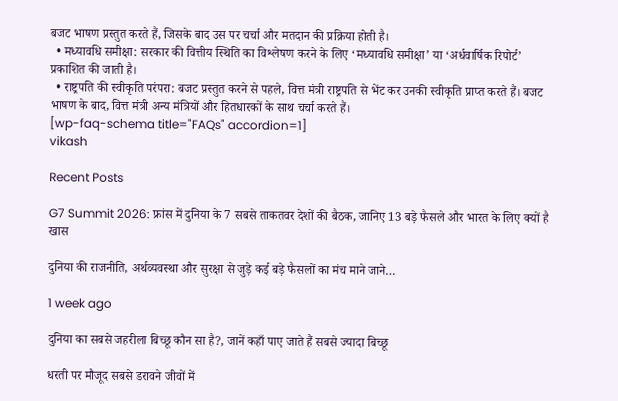बजट भाषण प्रस्तुत करते हैं, जिसके बाद उस पर चर्चा और मतदान की प्रक्रिया होती है।
  • मध्यावधि समीक्षा: सरकार की वित्तीय स्थिति का विश्लेषण करने के लिए ‘मध्यावधि समीक्षा’ या ‘अर्धवार्षिक रिपोर्ट’ प्रकाशित की जाती है।
  • राष्ट्रपति की स्वीकृति परंपरा: बजट प्रस्तुत करने से पहले, वित्त मंत्री राष्ट्रपति से भेंट कर उनकी स्वीकृति प्राप्त करते हैं। बजट भाषण के बाद, वित्त मंत्री अन्य मंत्रियों और हितधारकों के साथ चर्चा करते हैं।
[wp-faq-schema title="FAQs" accordion=1]
vikash

Recent Posts

G7 Summit 2026: फ्रांस में दुनिया के 7 सबसे ताकतवर देशों की बैठक, जानिए 13 बड़े फैसले और भारत के लिए क्यों है खास

दुनिया की राजनीति, अर्थव्यवस्था और सुरक्षा से जुड़े कई बड़े फैसलों का मंच माने जाने…

1 week ago

दुनिया का सबसे जहरीला बिच्छू कौन सा है?, जानें कहाँ पाए जाते हैं सबसे ज्यादा बिच्छू

धरती पर मौजूद सबसे डरावने जीवों में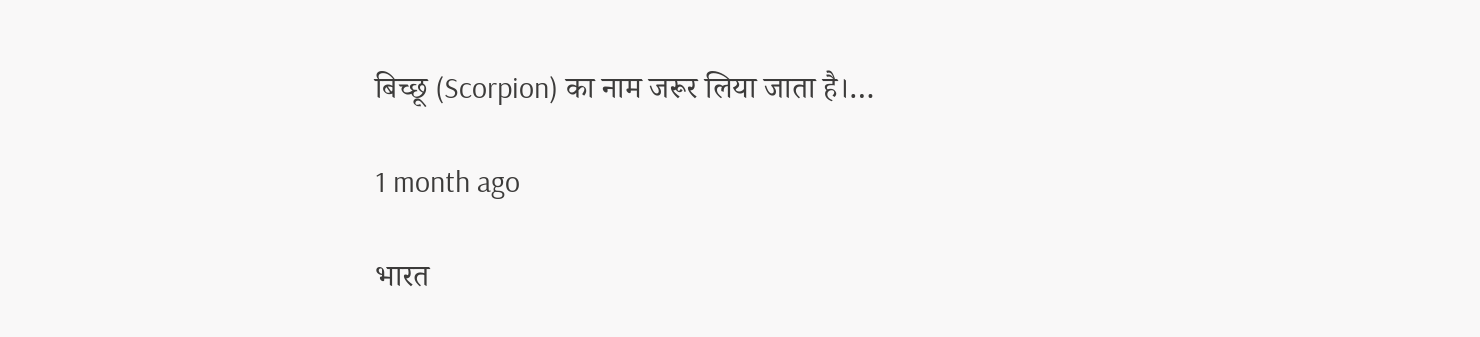बिच्छू (Scorpion) का नाम जरूर लिया जाता है।…

1 month ago

भारत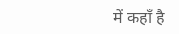में कहाँ है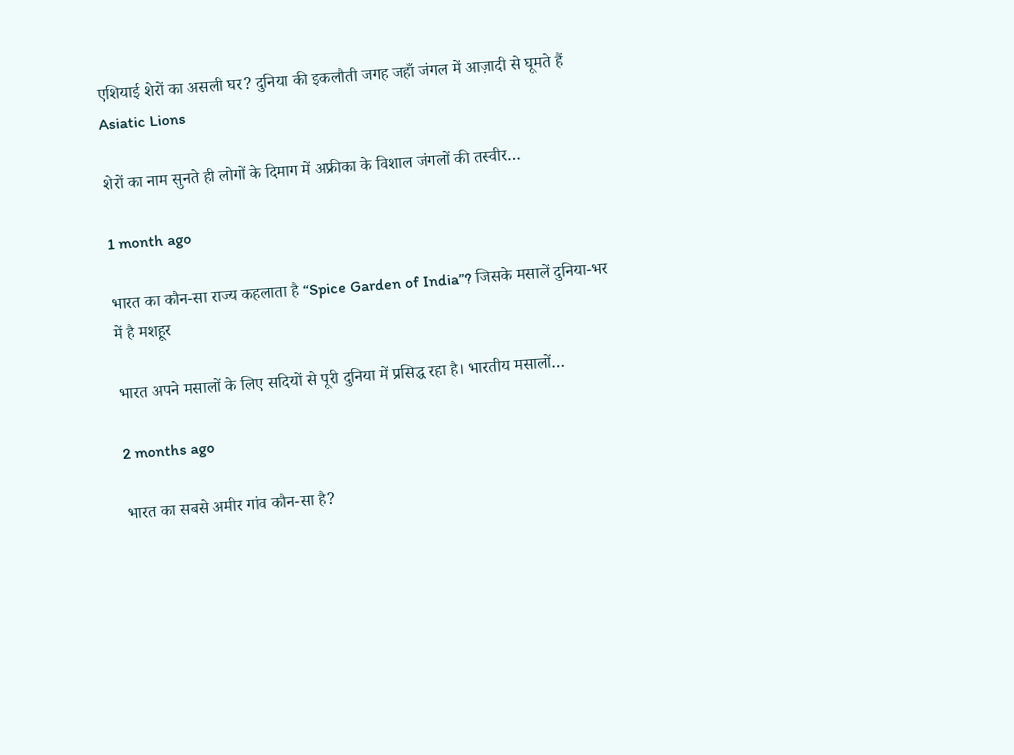एशियाई शेरों का असली घर? दुनिया की इकलौती जगह जहाँ जंगल में आज़ादी से घूमते हैं Asiatic Lions

शेरों का नाम सुनते ही लोगों के दिमाग में अफ्रीका के विशाल जंगलों की तस्वीर…

1 month ago

भारत का कौन-सा राज्य कहलाता है “Spice Garden of India”? जिसके मसालें दुनिया-भर में है मशहूर

भारत अपने मसालों के लिए सदियों से पूरी दुनिया में प्रसिद्ध रहा है। भारतीय मसालों…

2 months ago

भारत का सबसे अमीर गांव कौन-सा है?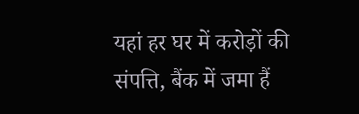यहां हर घर में करोड़ों की संपत्ति, बैंक में जमा हैं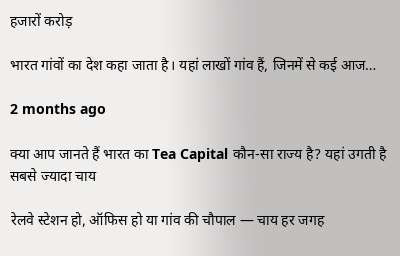हजारों करोड़

भारत गांवों का देश कहा जाता है। यहां लाखों गांव हैं, जिनमें से कई आज…

2 months ago

क्या आप जानते हैं भारत का Tea Capital कौन-सा राज्य है? यहां उगती है सबसे ज्यादा चाय

रेलवे स्टेशन हो, ऑफिस हो या गांव की चौपाल — चाय हर जगह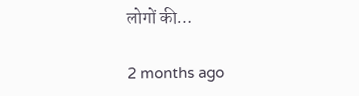लोगों की…

2 months ago